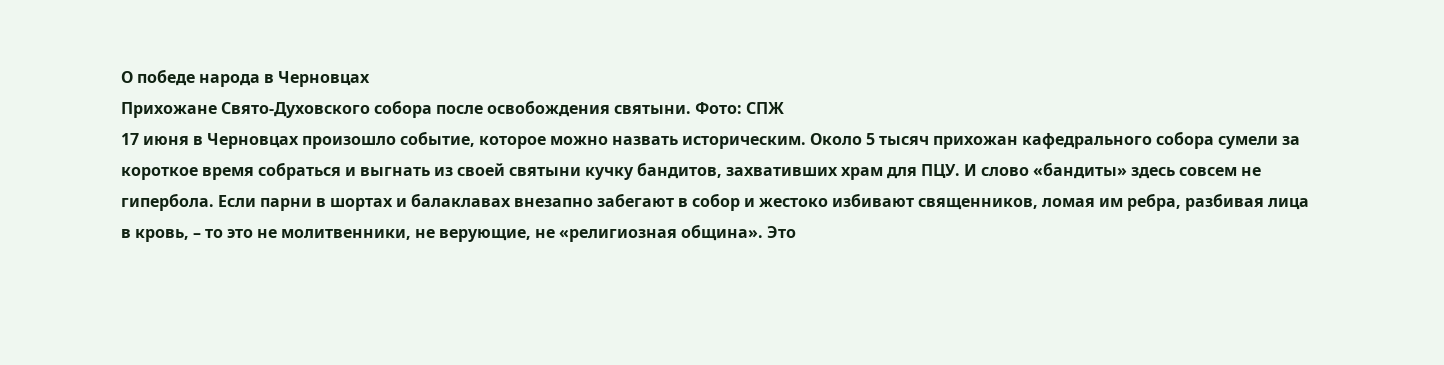О победе народа в Черновцах
Прихожане Свято-Духовского собора после освобождения святыни. Фото: СПЖ
17 июня в Черновцах произошло событие, которое можно назвать историческим. Около 5 тысяч прихожан кафедрального собора сумели за короткое время собраться и выгнать из своей святыни кучку бандитов, захвативших храм для ПЦУ. И слово «бандиты» здесь совсем не гипербола. Если парни в шортах и балаклавах внезапно забегают в собор и жестоко избивают священников, ломая им ребра, разбивая лица в кровь, – то это не молитвенники, не верующие, не «религиозная община». Это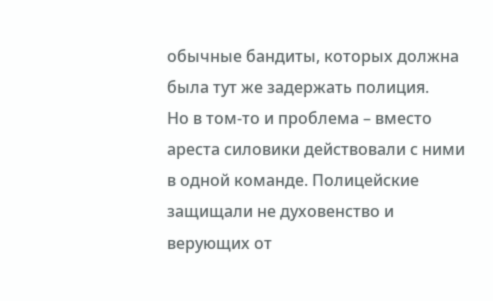обычные бандиты, которых должна была тут же задержать полиция.
Но в том-то и проблема – вместо ареста силовики действовали с ними в одной команде. Полицейские защищали не духовенство и верующих от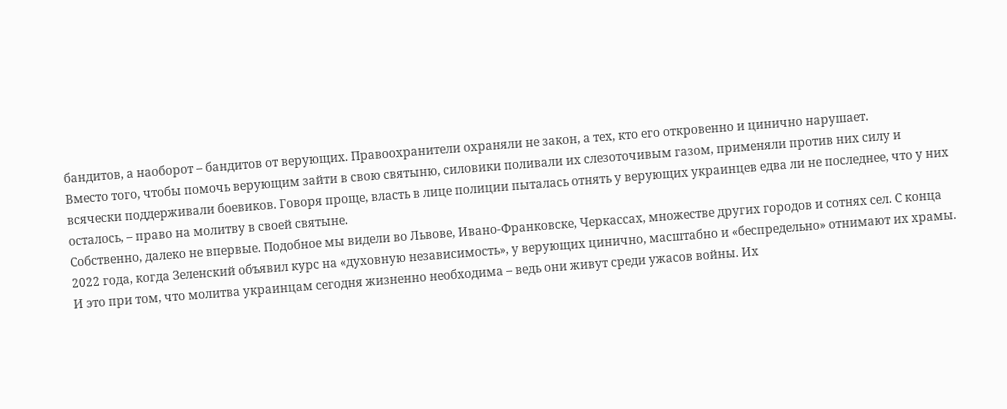бандитов, а наоборот – бандитов от верующих. Правоохранители охраняли не закон, а тех, кто его откровенно и цинично нарушает.
Вместо того, чтобы помочь верующим зайти в свою святыню, силовики поливали их слезоточивым газом, применяли против них силу и всячески поддерживали боевиков. Говоря проще, власть в лице полиции пыталась отнять у верующих украинцев едва ли не последнее, что у них осталось, – право на молитву в своей святыне.
Собственно, далеко не впервые. Подобное мы видели во Львове, Ивано-Франковске, Черкассах, множестве других городов и сотнях сел. С конца 2022 года, когда Зеленский объявил курс на «духовную независимость», у верующих цинично, масштабно и «беспредельно» отнимают их храмы. И это при том, что молитва украинцам сегодня жизненно необходима – ведь они живут среди ужасов войны. Их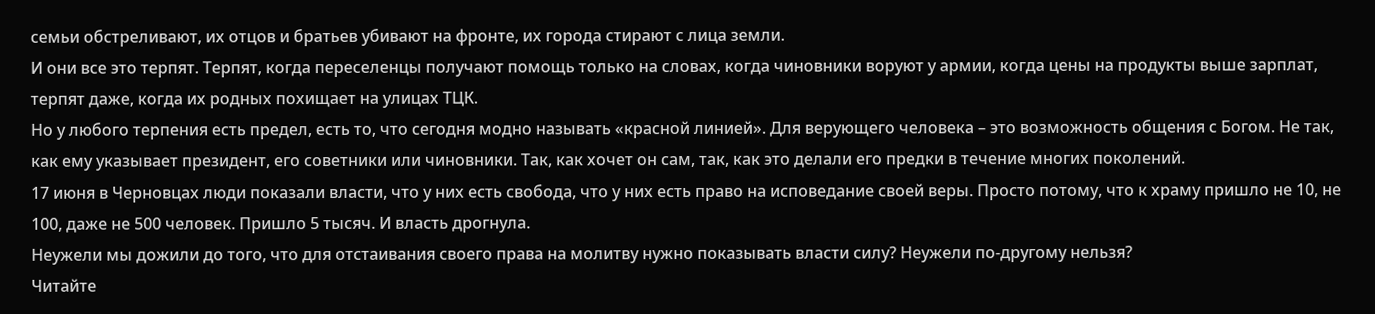семьи обстреливают, их отцов и братьев убивают на фронте, их города стирают с лица земли.
И они все это терпят. Терпят, когда переселенцы получают помощь только на словах, когда чиновники воруют у армии, когда цены на продукты выше зарплат, терпят даже, когда их родных похищает на улицах ТЦК.
Но у любого терпения есть предел, есть то, что сегодня модно называть «красной линией». Для верующего человека – это возможность общения с Богом. Не так, как ему указывает президент, его советники или чиновники. Так, как хочет он сам, так, как это делали его предки в течение многих поколений.
17 июня в Черновцах люди показали власти, что у них есть свобода, что у них есть право на исповедание своей веры. Просто потому, что к храму пришло не 10, не 100, даже не 500 человек. Пришло 5 тысяч. И власть дрогнула.
Неужели мы дожили до того, что для отстаивания своего права на молитву нужно показывать власти силу? Неужели по-другому нельзя?
Читайте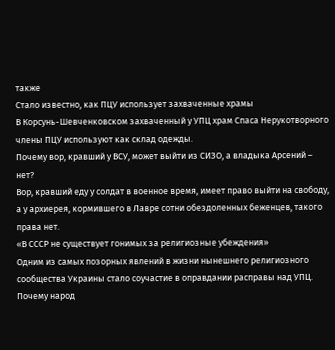также
Стало известно, как ПЦУ использует захваченные храмы
В Корсунь-Шевченковском захваченный у УПЦ храм Спаса Нерукотворного члены ПЦУ используют как склад одежды.
Почему вор, кравший у ВСУ, может выйти из СИЗО, а владыка Арсений – нет?
Вор, кравший еду у солдат в военное время, имеет право выйти на свободу, а у архиерея, кормившего в Лавре сотни обездоленных беженцев, такого права нет.
«В СССР не существует гонимых за религиозные убеждения»
Одним из самых позорных явлений в жизни нынешнего религиозного сообщества Украины стало соучастие в оправдании расправы над УПЦ.
Почему народ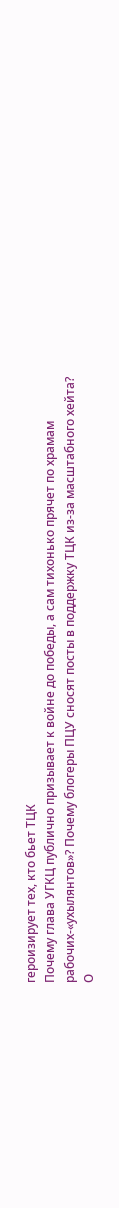героизирует тех, кто бьет ТЦК
Почему глава УГКЦ публично призывает к войне до победы, а сам тихонько прячет по храмам рабочих-«ухылянтов»? Почему блогеры ПЦУ сносят посты в поддержку ТЦК из-за масштабного хейта?
О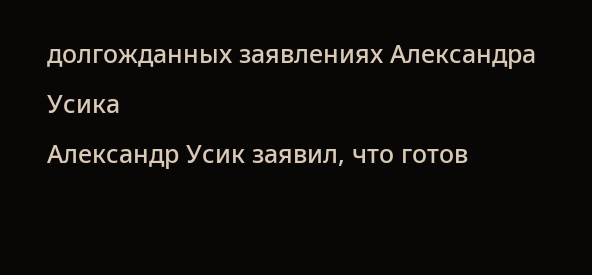долгожданных заявлениях Александра Усика
Александр Усик заявил, что готов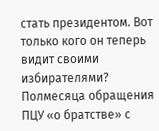стать президентом. Вот только кого он теперь видит своими избирателями?
Полмесяца обращения ПЦУ «о братстве» с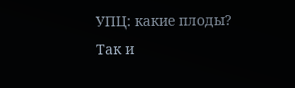УПЦ: какие плоды?
Так и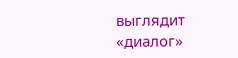выглядит «диалог»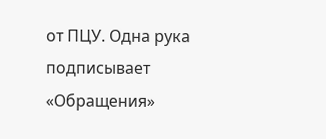от ПЦУ. Одна рука подписывает «Обращения»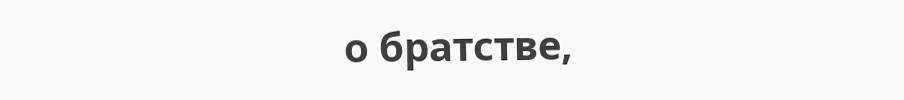о братстве,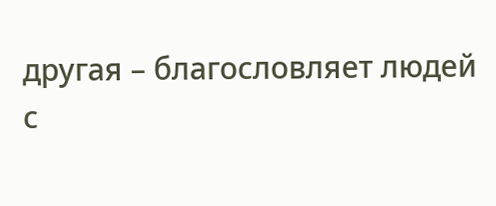другая – благословляет людей с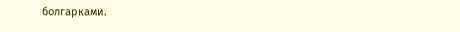болгарками.